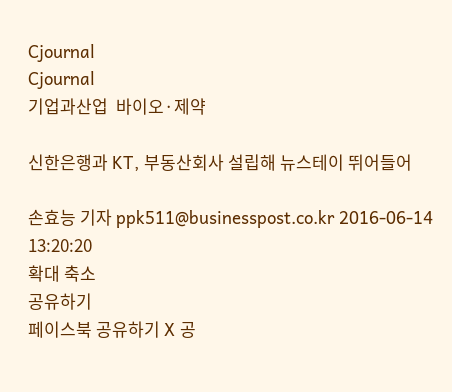Cjournal
Cjournal
기업과산업  바이오·제약

신한은행과 KT, 부동산회사 설립해 뉴스테이 뛰어들어

손효능 기자 ppk511@businesspost.co.kr 2016-06-14 13:20:20
확대 축소
공유하기
페이스북 공유하기 X 공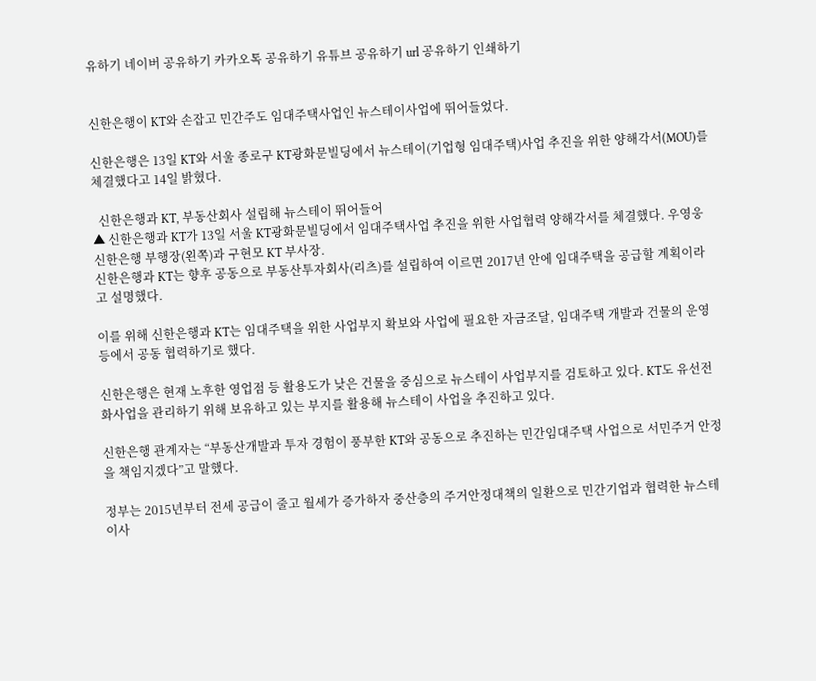유하기 네이버 공유하기 카카오톡 공유하기 유튜브 공유하기 url 공유하기 인쇄하기


신한은행이 KT와 손잡고 민간주도 임대주택사업인 뉴스테이사업에 뛰어들었다.

신한은행은 13일 KT와 서울 종로구 KT광화문빌딩에서 뉴스테이(기업형 임대주택)사업 추진을 위한 양해각서(MOU)를 체결했다고 14일 밝혔다.

  신한은행과 KT, 부동산회사 설립해 뉴스테이 뛰어들어
▲ 신한은행과 KT가 13일 서울 KT광화문빌딩에서 임대주택사업 추진을 위한 사업협력 양해각서를 체결했다. 우영웅 신한은행 부행장(왼쪽)과 구현모 KT 부사장.
신한은행과 KT는 향후 공동으로 부동산투자회사(리츠)를 설립하여 이르면 2017년 안에 임대주택을 공급할 계획이라고 설명했다.

이를 위해 신한은행과 KT는 임대주택을 위한 사업부지 확보와 사업에 필요한 자금조달, 임대주택 개발과 건물의 운영 등에서 공동 협력하기로 했다.

신한은행은 현재 노후한 영업점 등 활용도가 낮은 건물을 중심으로 뉴스테이 사업부지를 검토하고 있다. KT도 유선전화사업을 관리하기 위해 보유하고 있는 부지를 활용해 뉴스테이 사업을 추진하고 있다.

신한은행 관계자는 “부동산개발과 투자 경험이 풍부한 KT와 공동으로 추진하는 민간임대주택 사업으로 서민주거 안정을 책임지겠다”고 말했다.

정부는 2015년부터 전세 공급이 줄고 월세가 증가하자 중산층의 주거안정대책의 일환으로 민간기업과 협력한 뉴스테이사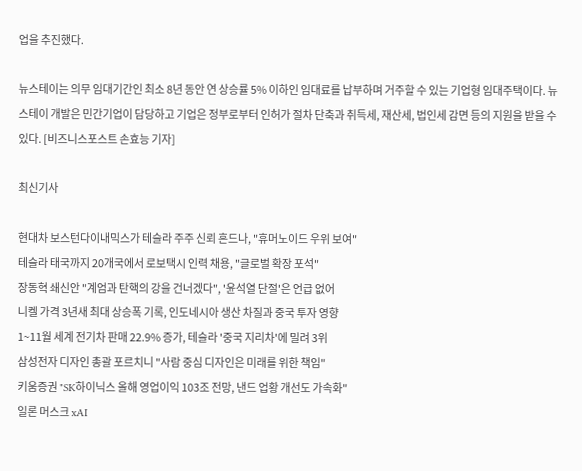업을 추진했다.

뉴스테이는 의무 임대기간인 최소 8년 동안 연 상승률 5% 이하인 임대료를 납부하며 거주할 수 있는 기업형 임대주택이다. 뉴스테이 개발은 민간기업이 담당하고 기업은 정부로부터 인허가 절차 단축과 취득세, 재산세, 법인세 감면 등의 지원을 받을 수 있다. [비즈니스포스트 손효능 기자]

최신기사

현대차 보스턴다이내믹스가 테슬라 주주 신뢰 흔드나, "휴머노이드 우위 보여"
테슬라 태국까지 20개국에서 로보택시 인력 채용, "글로벌 확장 포석"
장동혁 쇄신안 "계엄과 탄핵의 강을 건너겠다", '윤석열 단절'은 언급 없어
니켈 가격 3년새 최대 상승폭 기록, 인도네시아 생산 차질과 중국 투자 영향
1~11월 세계 전기차 판매 22.9% 증가, 테슬라 '중국 지리차'에 밀려 3위
삼성전자 디자인 총괄 포르치니 "사람 중심 디자인은 미래를 위한 책임"
키움증권 "SK하이닉스 올해 영업이익 103조 전망, 낸드 업황 개선도 가속화"
일론 머스크 xAI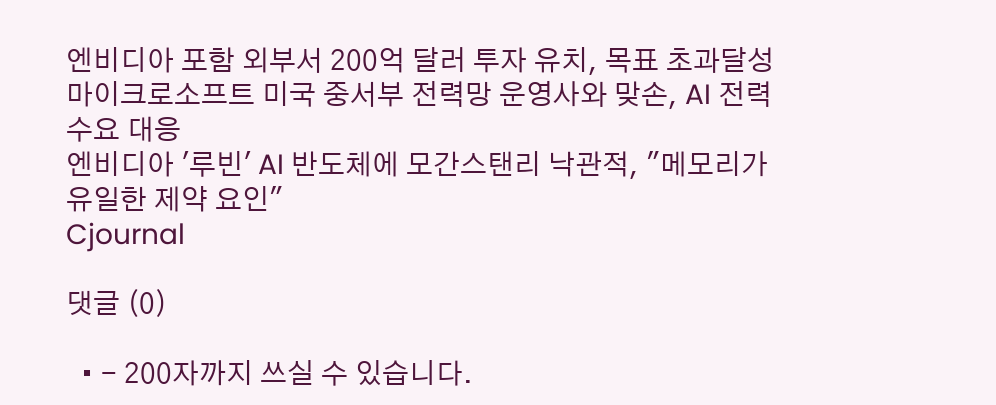엔비디아 포함 외부서 200억 달러 투자 유치, 목표 초과달성
마이크로소프트 미국 중서부 전력망 운영사와 맞손, AI 전력 수요 대응
엔비디아 '루빈' AI 반도체에 모간스탠리 낙관적, "메모리가 유일한 제약 요인"
Cjournal

댓글 (0)

  • - 200자까지 쓰실 수 있습니다.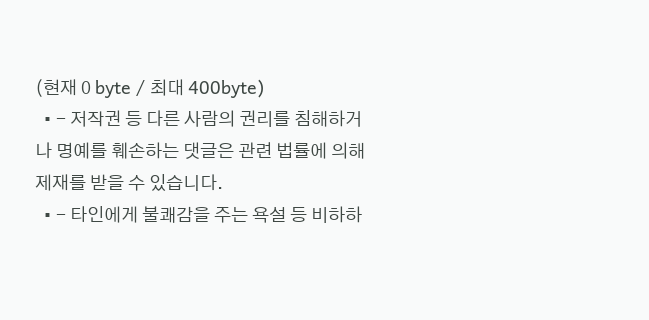(현재 0 byte / 최대 400byte)
  • - 저작권 등 다른 사람의 권리를 침해하거나 명예를 훼손하는 댓글은 관련 법률에 의해 제재를 받을 수 있습니다.
  • - 타인에게 불쾌감을 주는 욕설 등 비하하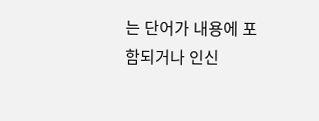는 단어가 내용에 포함되거나 인신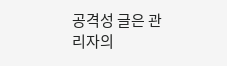공격성 글은 관리자의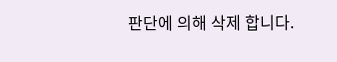판단에 의해 삭제 합니다.